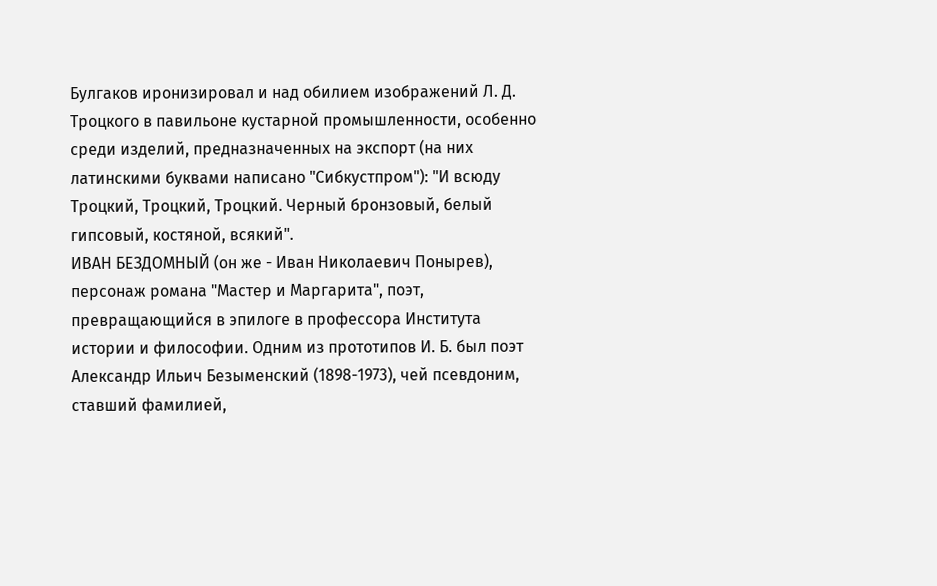Булгаков иронизировал и над обилием изображений Л. Д. Троцкого в павильоне кустарной промышленности, особенно среди изделий, предназначенных на экспорт (на них латинскими буквами написано "Сибкустпром"): "И всюду Троцкий, Троцкий, Троцкий. Черный бронзовый, белый гипсовый, костяной, всякий".
ИВАН БЕЗДОМНЫЙ (он же - Иван Николаевич Понырев), персонаж романа "Мастер и Маргарита", поэт, превращающийся в эпилоге в профессора Института истории и философии. Одним из прототипов И. Б. был поэт Александр Ильич Безыменский (1898-1973), чей псевдоним, ставший фамилией,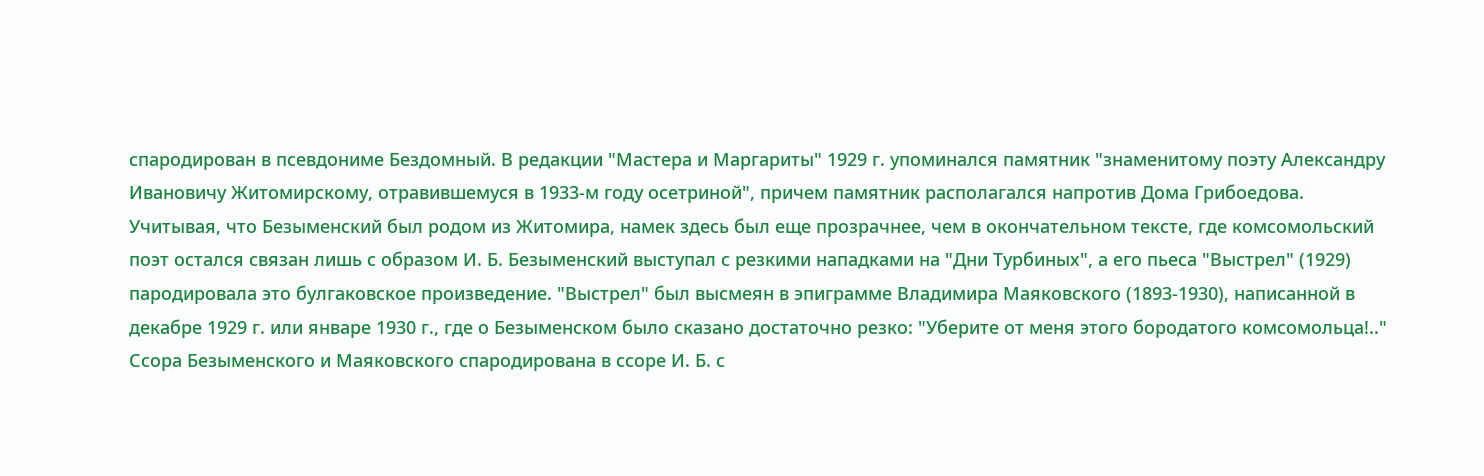спародирован в псевдониме Бездомный. В редакции "Мастера и Маргариты" 1929 г. упоминался памятник "знаменитому поэту Александру Ивановичу Житомирскому, отравившемуся в 1933-м году осетриной", причем памятник располагался напротив Дома Грибоедова. Учитывая, что Безыменский был родом из Житомира, намек здесь был еще прозрачнее, чем в окончательном тексте, где комсомольский поэт остался связан лишь с образом И. Б. Безыменский выступал с резкими нападками на "Дни Турбиных", а его пьеса "Выстрел" (1929) пародировала это булгаковское произведение. "Выстрел" был высмеян в эпиграмме Владимира Маяковского (1893-1930), написанной в декабре 1929 г. или январе 1930 г., где о Безыменском было сказано достаточно резко: "Уберите от меня этого бородатого комсомольца!.." Ссора Безыменского и Маяковского спародирована в ссоре И. Б. с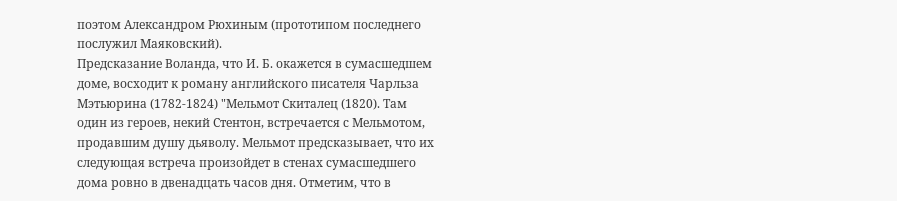поэтом Александром Рюхиным (прототипом последнего послужил Маяковский).
Предсказание Воланда, что И. Б. окажется в сумасшедшем доме, восходит к роману английского писателя Чарльза Мэтьюрина (1782-1824) "Мельмот Скиталец (1820). Там один из героев, некий Стентон, встречается с Мельмотом, продавшим душу дьяволу. Мельмот предсказывает, что их следующая встреча произойдет в стенах сумасшедшего дома ровно в двенадцать часов дня. Отметим, что в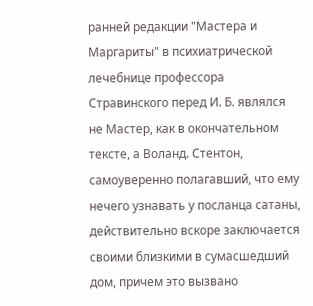ранней редакции "Мастера и Маргариты" в психиатрической лечебнице профессора Стравинского перед И. Б. являлся не Мастер, как в окончательном тексте, а Воланд. Стентон, самоуверенно полагавший, что ему нечего узнавать у посланца сатаны, действительно вскоре заключается своими близкими в сумасшедший дом, причем это вызвано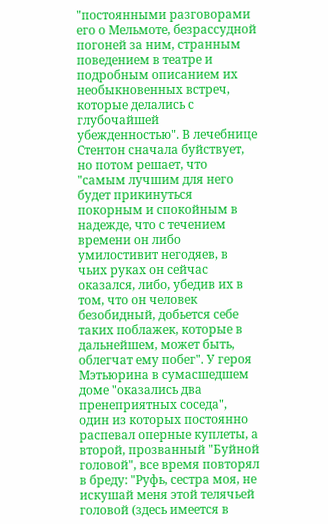"постоянными разговорами его о Мельмоте, безрассудной погоней за ним, странным поведением в театре и подробным описанием их необыкновенных встреч, которые делались с глубочайшей убежденностью". В лечебнице Стентон сначала буйствует, но потом решает, что "самым лучшим для него будет прикинуться покорным и спокойным в надежде, что с течением времени он либо умилостивит негодяев, в чьих руках он сейчас оказался, либо, убедив их в том, что он человек безобидный, добьется себе таких поблажек, которые в дальнейшем, может быть, облегчат ему побег". У героя Мэтьюрина в сумасшедшем доме "оказались два пренеприятных соседа", один из которых постоянно распевал оперные куплеты, а второй, прозванный "Буйной головой", все время повторял в бреду: "Руфь, сестра моя, не искушай меня этой телячьей головой (здесь имеется в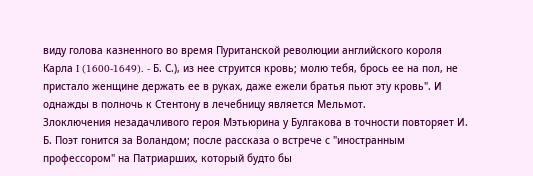виду голова казненного во время Пуританской революции английского короля Карла I (1600-1649). - Б. С.), из нее струится кровь; молю тебя, брось ее на пол, не пристало женщине держать ее в руках, даже ежели братья пьют эту кровь". И однажды в полночь к Стентону в лечебницу является Мельмот.
Злоключения незадачливого героя Мэтьюрина у Булгакова в точности повторяет И. Б. Поэт гонится за Воландом; после рассказа о встрече с "иностранным профессором" на Патриарших, который будто бы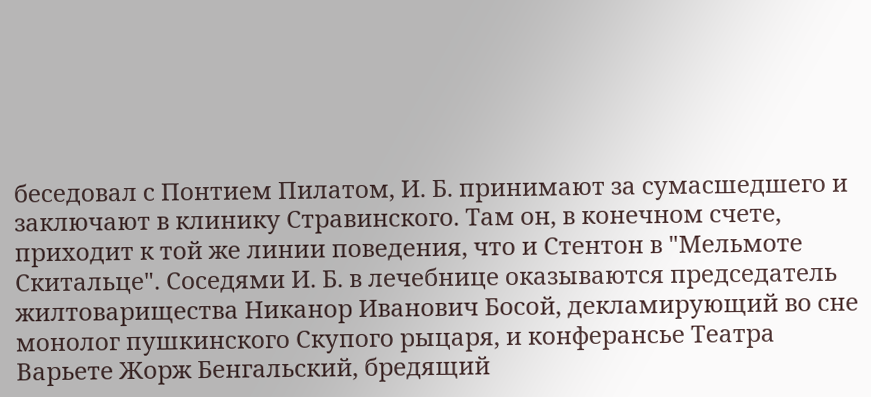беседовал с Понтием Пилатом, И. Б. принимают за сумасшедшего и заключают в клинику Стравинского. Там он, в конечном счете, приходит к той же линии поведения, что и Стентон в "Мельмоте Скитальце". Соседями И. Б. в лечебнице оказываются председатель жилтоварищества Никанор Иванович Босой, декламирующий во сне монолог пушкинского Скупого рыцаря, и конферансье Театра Варьете Жорж Бенгальский, бредящий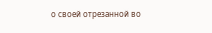о своей отрезанной во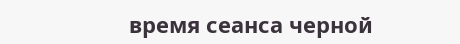время сеанса черной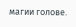магии голове.